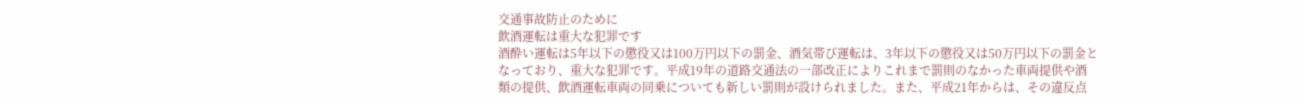交通事故防止のために
飲酒運転は重大な犯罪です
酒酔い運転は5年以下の懲役又は100万円以下の罰金、酒気帯び運転は、3年以下の懲役又は50万円以下の罰金となっており、重大な犯罪です。平成19年の道路交通法の一部改正によりこれまで罰則のなかった車両提供や酒類の提供、飲酒運転車両の同乗についても新しい罰則が設けられました。また、平成21年からは、その違反点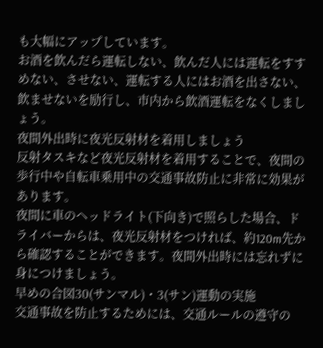も大幅にアップしています。
お酒を飲んだら運転しない、飲んだ人には運転をすすめない、させない、運転する人にはお酒を出さない、飲ませないを励行し、市内から飲酒運転をなくしましょう。
夜間外出時に夜光反射材を着用しましょう
反射タスキなど夜光反射材を着用することで、夜間の歩行中や自転車乗用中の交通事故防止に非常に効果があります。
夜間に車のヘッドライト(下向き)で照らした場合、ドライバーからは、夜光反射材をつければ、約120m先から確認することができます。夜間外出時には忘れずに身につけましょう。
早めの合図30(サンマル)・3(サン)運動の実施
交通事故を防止するためには、交通ルールの遵守の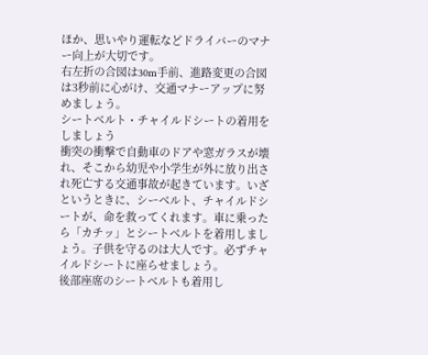ほか、思いやり運転などドライバーのマナー向上が大切です。
右左折の合図は30m手前、進路変更の合図は3秒前に心がけ、交通マナーアップに努めましょう。
シートベルト・チャイルドシートの着用をしましょう
衝突の衝撃で自動車のドアや窓ガラスが壊れ、そこから幼児や小学生が外に放り出され死亡する交通事故が起きています。いざというときに、シーベルト、チャイルドシートが、命を救ってくれます。車に乗ったら「カチッ」とシートベルトを着用しましょう。子供を守るのは大人です。必ずチャイルドシートに座らせましょう。
後部座席のシートベルトも着用し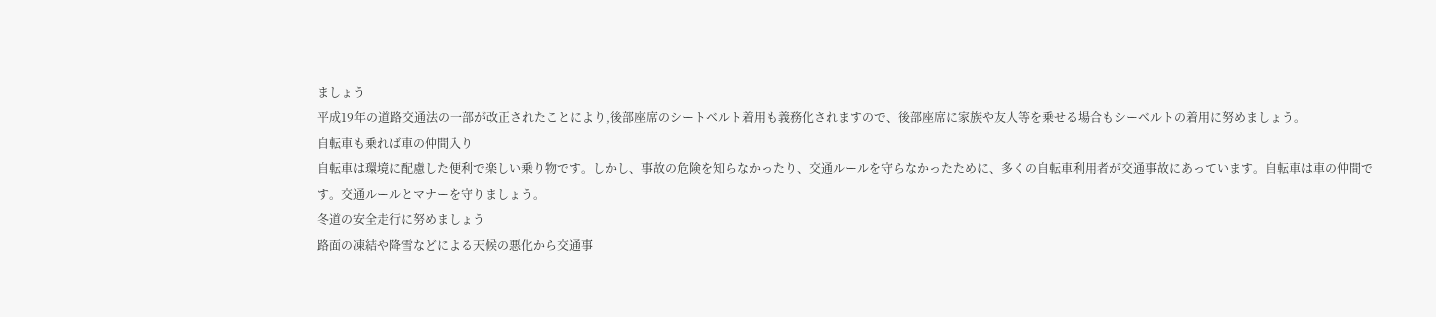ましょう
平成19年の道路交通法の一部が改正されたことにより,後部座席のシートベルト着用も義務化されますので、後部座席に家族や友人等を乗せる場合もシーベルトの着用に努めましょう。
自転車も乗れば車の仲間入り
自転車は環境に配慮した便利で楽しい乗り物です。しかし、事故の危険を知らなかったり、交通ルールを守らなかったために、多くの自転車利用者が交通事故にあっています。自転車は車の仲間です。交通ルールとマナーを守りましょう。
冬道の安全走行に努めましょう
路面の凍結や降雪などによる天候の悪化から交通事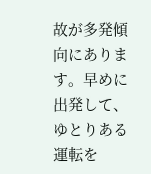故が多発傾向にあります。早めに出発して、ゆとりある運転を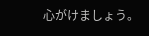心がけましょう。